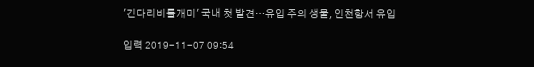'긴다리비틀개미' 국내 첫 발견…유입 주의 생물, 인천항서 유입

입력 2019-11-07 09:54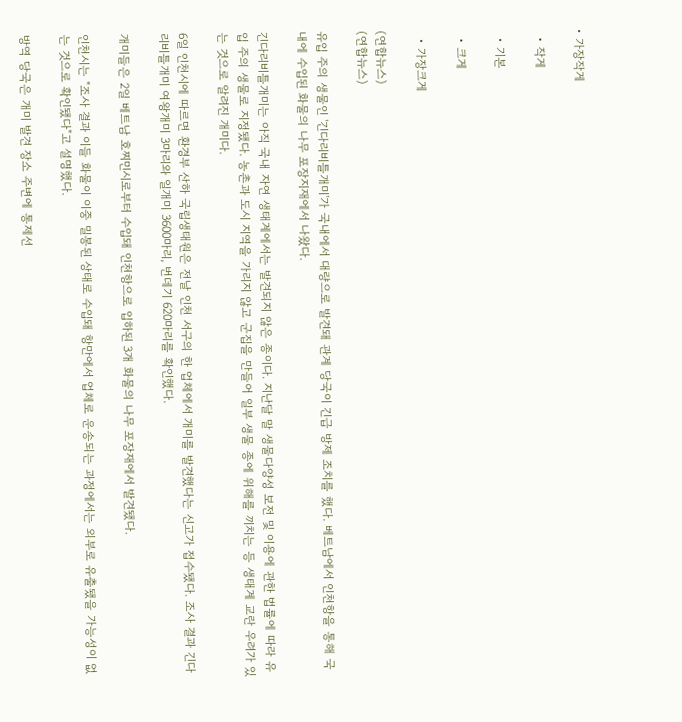• 가장작게

  • 작게

  • 기본

  • 크게

  • 가장크게

(연합뉴스)
(연합뉴스)

유입 주의 생물인 '긴다리비틀개미'가 국내에서 대량으로 발견돼 관계 당국이 긴급 방제 조치를 했다. 베트남에서 인천항을 통해 국내에 수입된 화물의 나무 포장지재에서 나왔다.

긴다리비틀개미는 아직 국내 자연 생태계에서는 발견되지 않은 종이다. 지난달 말 생물다양성 보전 및 이용에 관한 법률에 따라 유입 주의 생물로 지정됐다. 농촌과 도시 지역을 가리지 않고 군집을 만들어 일부 생물 종에 위해를 끼치는 등 생태계 교란 우려가 있는 것으로 알려진 개미다.

6일 인천시에 따르면 환경부 산하 국립생태원은 전날 인천 서구의 한 업체에서 개미를 발견했다는 신고가 접수됐다. 조사 결과 긴다리비틀개미 여왕개미 3마리와 일개미 3600마리, 번데기 620마리를 확인했다.

개미들은 2일 베트남 호찌민시로부터 수입돼 인천항으로 입하된 3개 화물의 나무 포장재에서 발견됐다.

인천시는 "조사 결과 이들 화물이 이중 밀봉된 상태로 수입돼 항만에서 업체로 운송되는 과정에서는 외부로 유출됐을 가능성이 없는 것으로 확인됐다"고 설명했다.

방역 당국은 개미 발견 장소 주변에 통제선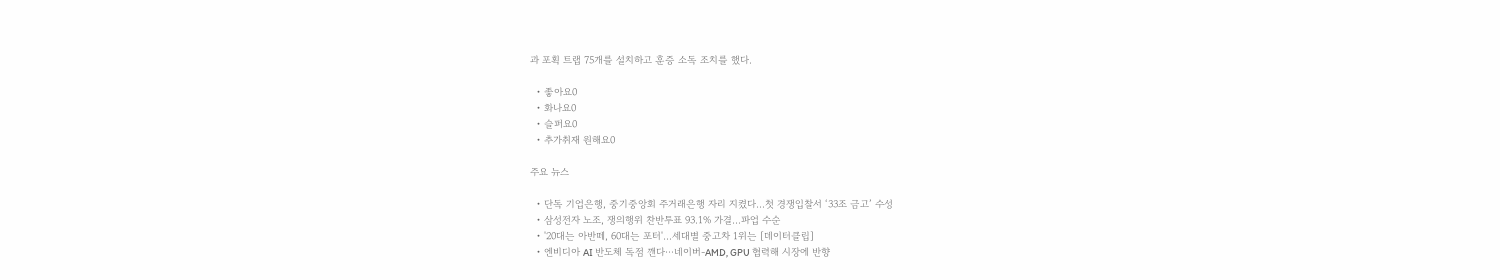과 포획 트랩 75개를 설치하고 훈증 소독 조치를 했다.

  • 좋아요0
  • 화나요0
  • 슬퍼요0
  • 추가취재 원해요0

주요 뉴스

  • 단독 기업은행, 중기중앙회 주거래은행 자리 지켰다…첫 경쟁입찰서 ‘33조 금고’ 수성
  • 삼성전자 노조, 쟁의행위 찬반투표 93.1% 가결…파업 수순
  • '20대는 아반떼, 60대는 포터'…세대별 중고차 1위는 [데이터클립]
  • 엔비디아 AI 반도체 독점 깬다⋯네이버-AMD, GPU 협력해 시장에 반향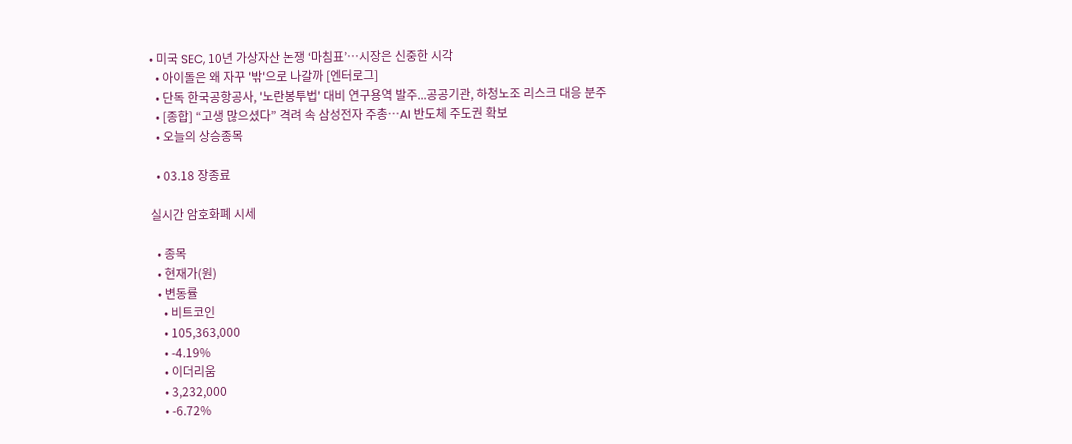• 미국 SEC, 10년 가상자산 논쟁 ‘마침표’…시장은 신중한 시각
  • 아이돌은 왜 자꾸 '밖'으로 나갈까 [엔터로그]
  • 단독 한국공항공사, '노란봉투법' 대비 연구용역 발주...공공기관, 하청노조 리스크 대응 분주
  • [종합] “고생 많으셨다” 격려 속 삼성전자 주총⋯AI 반도체 주도권 확보
  • 오늘의 상승종목

  • 03.18 장종료

실시간 암호화폐 시세

  • 종목
  • 현재가(원)
  • 변동률
    • 비트코인
    • 105,363,000
    • -4.19%
    • 이더리움
    • 3,232,000
    • -6.72%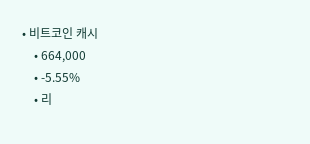• 비트코인 캐시
    • 664,000
    • -5.55%
    • 리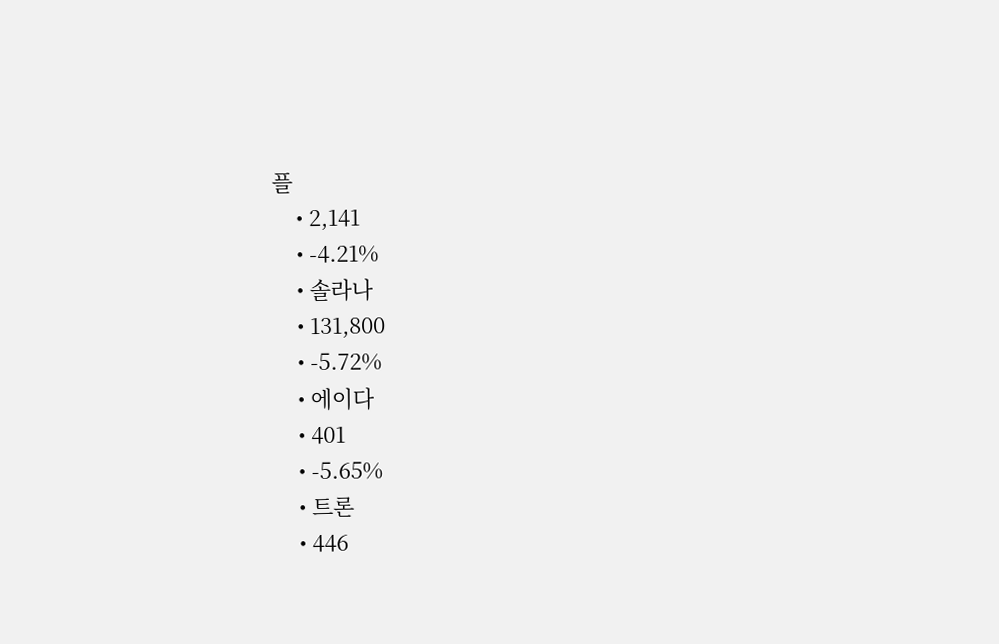플
    • 2,141
    • -4.21%
    • 솔라나
    • 131,800
    • -5.72%
    • 에이다
    • 401
    • -5.65%
    • 트론
    • 446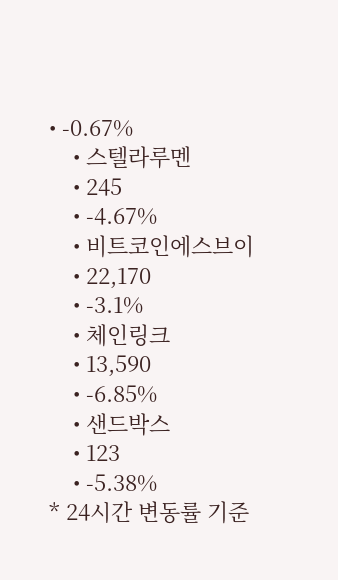• -0.67%
    • 스텔라루멘
    • 245
    • -4.67%
    • 비트코인에스브이
    • 22,170
    • -3.1%
    • 체인링크
    • 13,590
    • -6.85%
    • 샌드박스
    • 123
    • -5.38%
* 24시간 변동률 기준